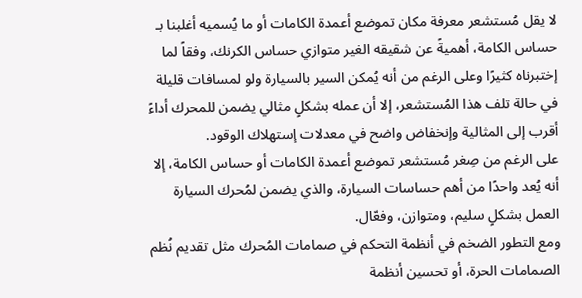لا يقل مُستشعر معرفة مكان تموضع أعمدة الكامات أو ما يُسميه أغلبنا بـ حساس الكامة، أهميةً عن شقيقه الغير متوازي حساس الكرنك، وفقاً لما إختبرناه كثيرًا وعلى الرغم من أنه يُمكن السير بالسيارة ولو لمسافات قليلة في حالة تلف هذا المُستشعر، إلا أن عمله بشكلٍ مثالي يضمن للمحرك أداءً أقرب إلى المثالية وإنخفاض واضح في معدلات إستهلاك الوقود.
على الرغم من صِغر مُستشعر تموضع أعمدة الكامات أو حساس الكامة، إلا أنه يُعد واحدًا من أهم حساسات السيارة، والذي يضمن لمُحرك السيارة العمل بشكلٍ سليم، ومتوازن، وفعّال.
ومع التطور الضخم في أنظمة التحكم في صمامات المُحرك مثل تقديم نُظم الصمامات الحرة، أو تحسين أنظمة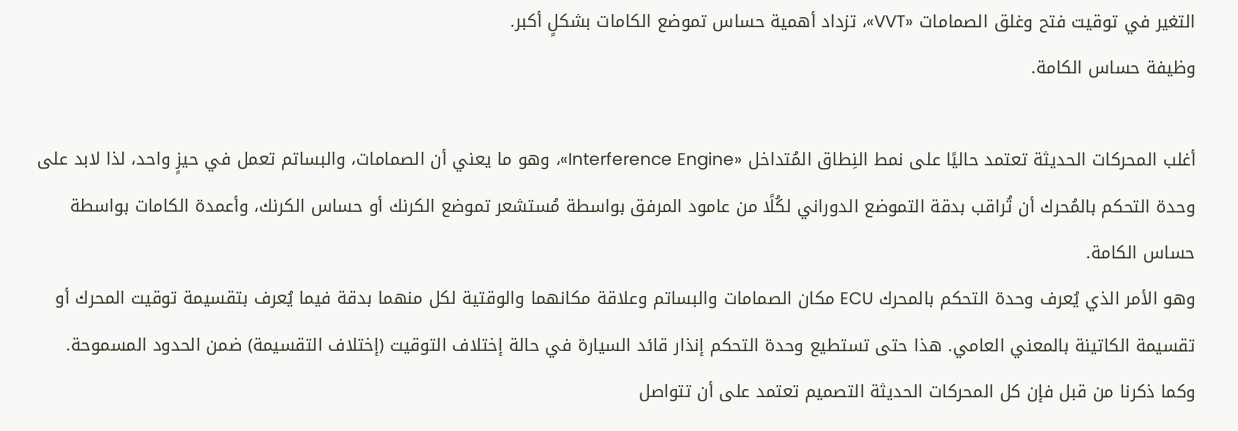التغير في توقيت فتح وغلق الصمامات «VVT»، تزداد أهمية حساس تموضع الكامات بشكلٍ أكبر.
وظيفة حساس الكامة.

أغلب المحركات الحديثة تعتمد حاليًا على نمط النِطاق المُتداخل «Interference Engine»، وهو ما يعني أن الصمامات، والبساتم تعمل في حيزٍ واحد، لذا لابد على وحدة التحكم بالمُحرك أن تُراقب بدقة التموضع الدوراني لكُلًا من عامود المرفق بواسطة مُستشعر تموضع الكرنك أو حساس الكرنك، وأعمدة الكامات بواسطة حساس الكامة.
وهو الأمر الذي يُعرف وحدة التحكم بالمحرك ECU مكان الصمامات والبساتم وعلاقة مكانهما والوقتية لكل منهما بدقة فيما يُعرف بتقسيمة توقيت المحرك أو تقسيمة الكاتينة بالمعني العامي. هذا حتى تستطيع وحدة التحكم إنذار قائد السيارة في حالة إختلاف التوقيت (إختلاف التقسيمة) ضمن الحدود المسموحة.
وكما ذكرنا من قبل فإن كل المحركات الحديثة التصميم تعتمد على أن تتواصل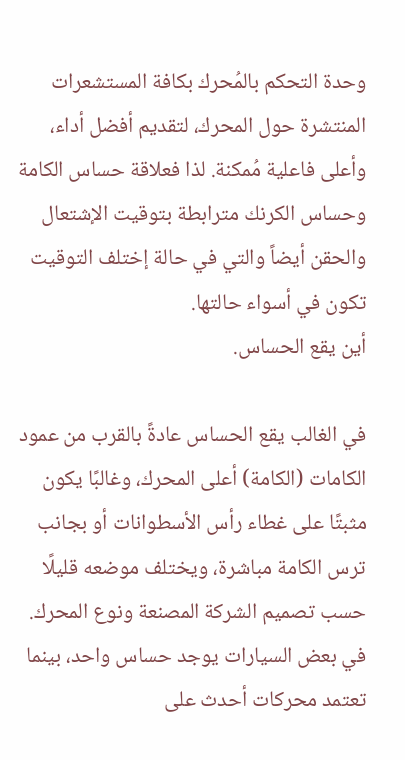وحدة التحكم بالمُحرك بكافة المستشعرات المنتشرة حول المحرك، لتقديم أفضل أداء، وأعلى فاعلية مُمكنة. لذا فعلاقة حساس الكامة وحساس الكرنك مترابطة بتوقيت الإشتعال والحقن أيضاً والتي في حالة إختلف التوقيت تكون في أسواء حالتها.
أين يقع الحساس.

في الغالب يقع الحساس عادةً بالقرب من عمود الكامات (الكامة) أعلى المحرك، وغالبًا يكون مثبتًا على غطاء رأس الأسطوانات أو بجانب ترس الكامة مباشرة، ويختلف موضعه قليلًا حسب تصميم الشركة المصنعة ونوع المحرك. في بعض السيارات يوجد حساس واحد، بينما تعتمد محركات أحدث على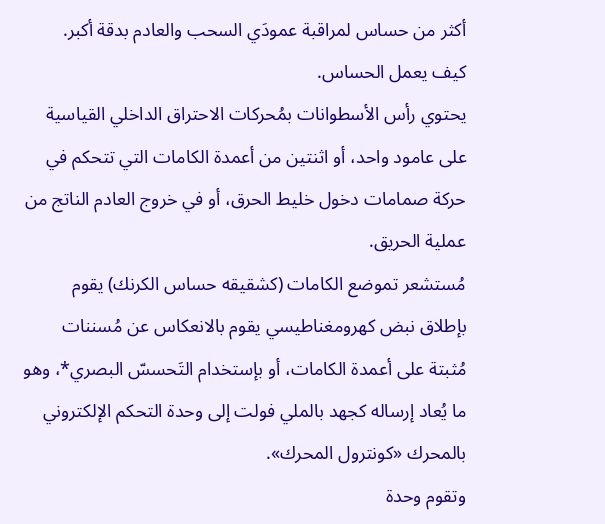أكثر من حساس لمراقبة عمودَي السحب والعادم بدقة أكبر.
كيف يعمل الحساس.
يحتوي رأس الأسطوانات بمُحركات الاحتراق الداخلي القياسية على عامود واحد، أو اثنتين من أعمدة الكامات التي تتحكم في حركة صمامات دخول خليط الحرق، أو في خروج العادم الناتج من عملية الحريق.
مُستشعر تموضع الكامات (كشقيقه حساس الكرنك) يقوم بإطلاق نبض كهرومغناطيسي يقوم بالانعكاس عن مُسننات مُثبتة على أعمدة الكامات، أو بإستخدام التَحسسّ البصري*، وهو ما يُعاد إرساله كجهد بالملي فولت إلى وحدة التحكم الإلكتروني بالمحرك «كونترول المحرك».
وتقوم وحدة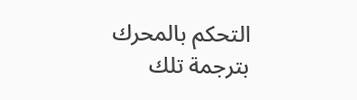التحكم بالمحرك بترجمة تلك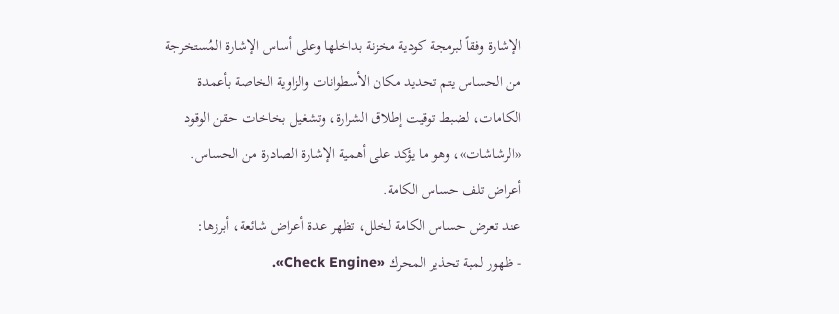الإشارة وفقاً لبرمجة كودية مخزنة بداخلها وعلى أساس الإشارة المُستخرجة من الحساس يتم تحديد مكان الأسطوانات والزاوية الخاصة بأعمدة الكامات، لضبط توقيت إطلاق الشرارة، وتشغيل بخاخات حقن الوقود «الرشاشات»، وهو ما يؤكد على أهمية الإشارة الصادرة من الحساس.
أعراض تلف حساس الكامة.
عند تعرض حساس الكامة لخلل، تظهر عدة أعراض شائعة، أبرزها:
- ظهور لمبة تحذير المحرك «Check Engine».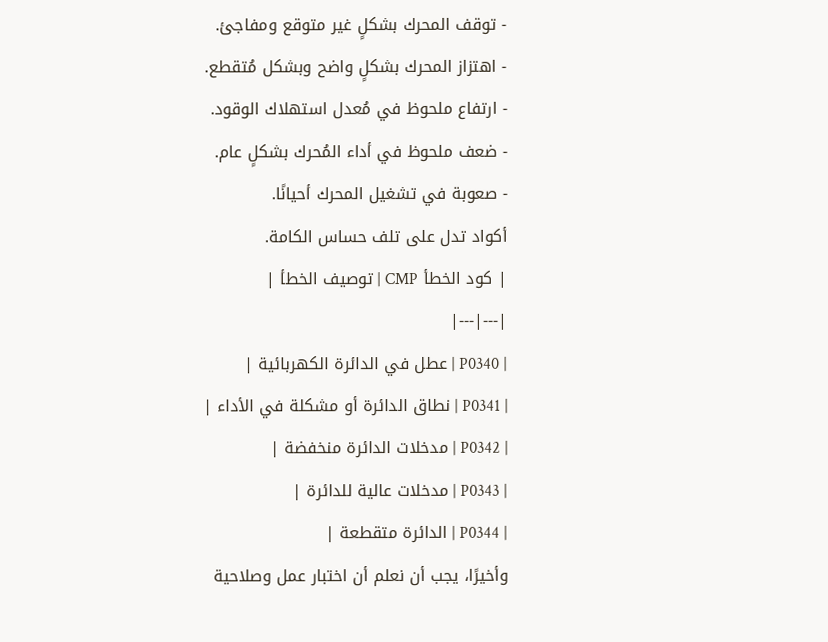- توقف المحرك بشكلٍ غير متوقع ومفاجئ.
- اهتزاز المحرك بشكلٍ واضح وبشكل مُتقطع.
- ارتفاع ملحوظ في مُعدل استهلاك الوقود.
- ضعف ملحوظ في أداء المُحرك بشكلٍ عام.
- صعوبة في تشغيل المحرك أحيانًا.
أكواد تدل على تلف حساس الكامة.
| كود الخطأ CMP | توصيف الخطأ |
|---|---|
| P0340 | عطل في الدائرة الكهربائية |
| P0341 | نطاق الدائرة أو مشكلة في الأداء |
| P0342 | مدخلات الدائرة منخفضة |
| P0343 | مدخلات عالية للدائرة |
| P0344 | الدائرة متقطعة |
وأخيرًا، يجب أن نعلم أن اختبار عمل وصلاحية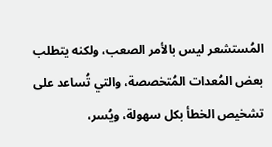المُستشعر ليس بالأمر الصعب، ولكنه يتطلب بعض المُعدات المُتخصصة، والتي تُساعد على تشخيص الخطأ بكل سهولة، ويُسر،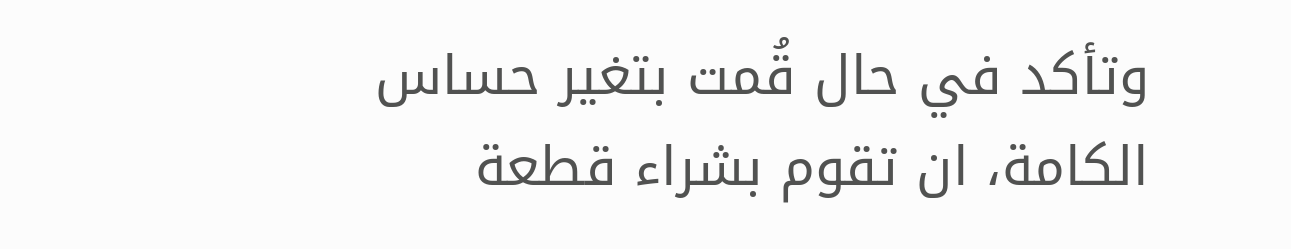وتأكد في حال قُمت بتغير حساس الكامة، ان تقوم بشراء قطعة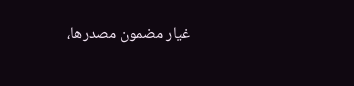غيار مضمون مصدرها،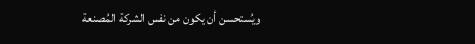ويُستحسن أن يكون من نفس الشركة المُصنعة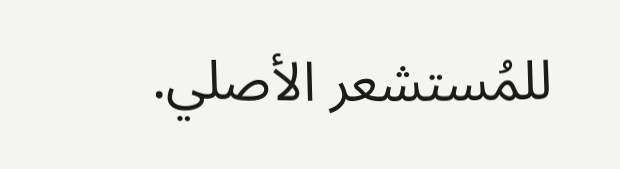للمُستشعر الأصلي.